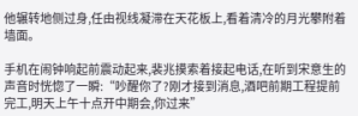他辗转地侧过身,任由视线凝滞在天花板上,看着清冷的月光攀附着墙面。

手机在闹钟响起前震动起来,裴兆摸索着接起电话,在听到宋意生的声音时恍惚了一瞬:“吵醒你了?刚才接到消息,酒吧前期工程提前完工,明天上午十点开中期会,你过来”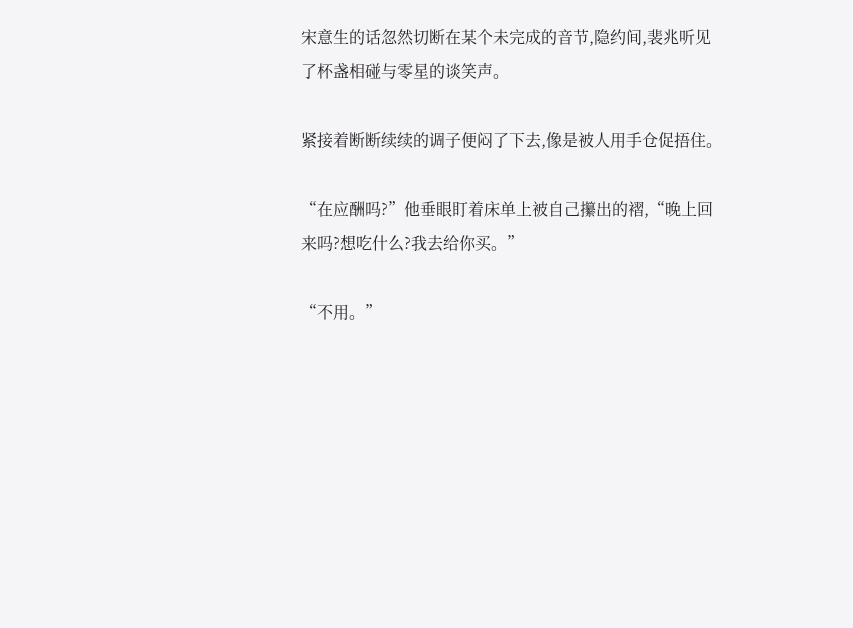宋意生的话忽然切断在某个未完成的音节,隐约间,裴兆听见了杯盏相碰与零星的谈笑声。

紧接着断断续续的调子便闷了下去,像是被人用手仓促捂住。

“在应酬吗?”他垂眼盯着床单上被自己攥出的褶,“晚上回来吗?想吃什么?我去给你买。”

“不用。”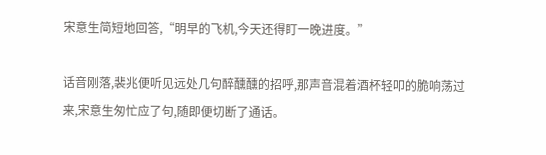宋意生简短地回答,“明早的飞机,今天还得盯一晚进度。”

话音刚落,裴兆便听见远处几句醉醺醺的招呼,那声音混着酒杯轻叩的脆响荡过来,宋意生匆忙应了句,随即便切断了通话。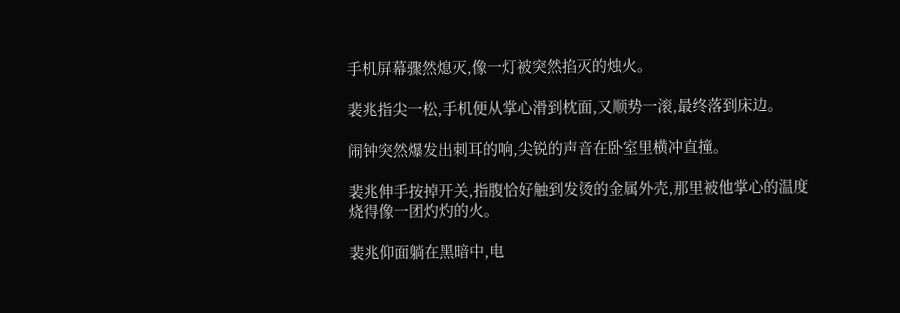手机屏幕骤然熄灭,像一灯被突然掐灭的烛火。

裴兆指尖一松,手机便从掌心滑到枕面,又顺势一滚,最终落到床边。

闹钟突然爆发出刺耳的响,尖锐的声音在卧室里横冲直撞。

裴兆伸手按掉开关,指腹恰好触到发烫的金属外壳,那里被他掌心的温度烧得像一团灼灼的火。

裴兆仰面躺在黑暗中,电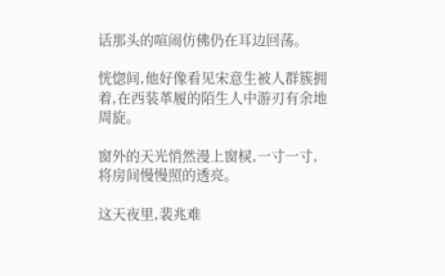话那头的喧闹仿佛仍在耳边回荡。

恍惚间,他好像看见宋意生被人群簇拥着,在西装革履的陌生人中游刃有余地周旋。

窗外的天光悄然漫上窗棂,一寸一寸,将房间慢慢照的透亮。

这天夜里,裴兆难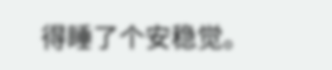得睡了个安稳觉。